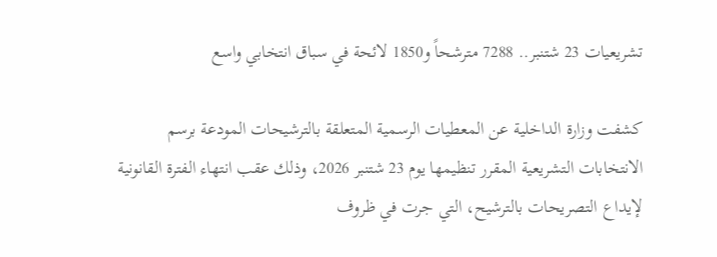تشريعيات 23 شتنبر.. 7288 مترشحاً و1850 لائحة في سباق انتخابي واسع

كشفت وزارة الداخلية عن المعطيات الرسمية المتعلقة بالترشيحات المودعة برسم الانتخابات التشريعية المقرر تنظيمها يوم 23 شتنبر 2026، وذلك عقب انتهاء الفترة القانونية لإيداع التصريحات بالترشيح، التي جرت في ظروف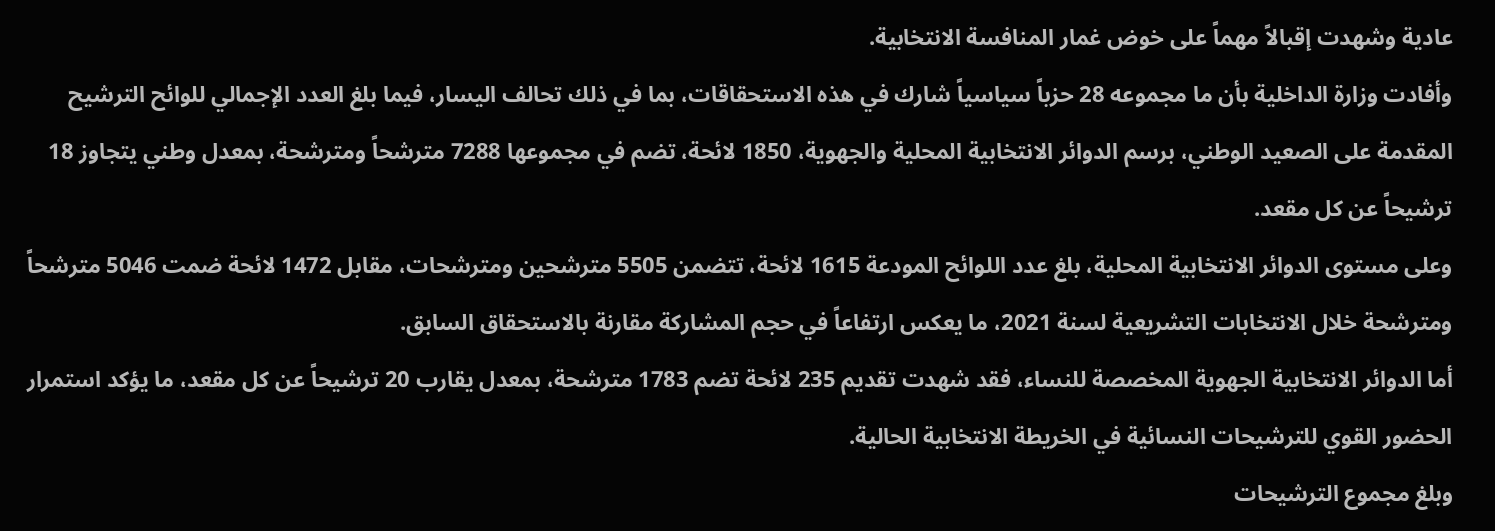عادية وشهدت إقبالاً مهماً على خوض غمار المنافسة الانتخابية.
وأفادت وزارة الداخلية بأن ما مجموعه 28 حزباً سياسياً شارك في هذه الاستحقاقات، بما في ذلك تحالف اليسار، فيما بلغ العدد الإجمالي للوائح الترشيح المقدمة على الصعيد الوطني، برسم الدوائر الانتخابية المحلية والجهوية، 1850 لائحة، تضم في مجموعها 7288 مترشحاً ومترشحة، بمعدل وطني يتجاوز 18 ترشيحاً عن كل مقعد.
وعلى مستوى الدوائر الانتخابية المحلية، بلغ عدد اللوائح المودعة 1615 لائحة، تتضمن 5505 مترشحين ومترشحات، مقابل 1472 لائحة ضمت 5046 مترشحاً ومترشحة خلال الانتخابات التشريعية لسنة 2021، ما يعكس ارتفاعاً في حجم المشاركة مقارنة بالاستحقاق السابق.
أما الدوائر الانتخابية الجهوية المخصصة للنساء، فقد شهدت تقديم 235 لائحة تضم 1783 مترشحة، بمعدل يقارب 20 ترشيحاً عن كل مقعد، ما يؤكد استمرار الحضور القوي للترشيحات النسائية في الخريطة الانتخابية الحالية.
وبلغ مجموع الترشيحات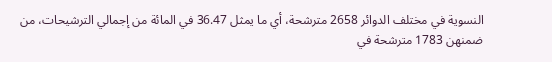النسوية في مختلف الدوائر 2658 مترشحة، أي ما يمثل 36.47 في المائة من إجمالي الترشيحات، من ضمنهن 1783 مترشحة في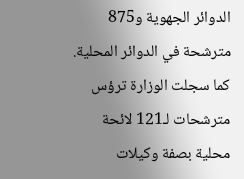الدوائر الجهوية و875 مترشحة في الدوائر المحلية. كما سجلت الوزارة ترؤس مترشحات لـ121 لائحة محلية بصفة وكيلات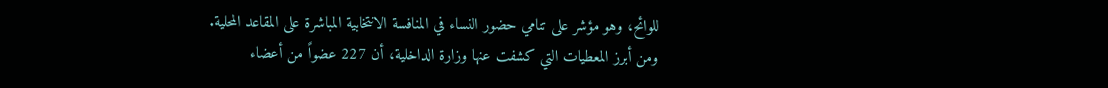للوائح، وهو مؤشر على تنامي حضور النساء في المنافسة الانتخابية المباشرة على المقاعد المحلية.
ومن أبرز المعطيات التي كشفت عنها وزارة الداخلية، أن 227 عضواً من أعضاء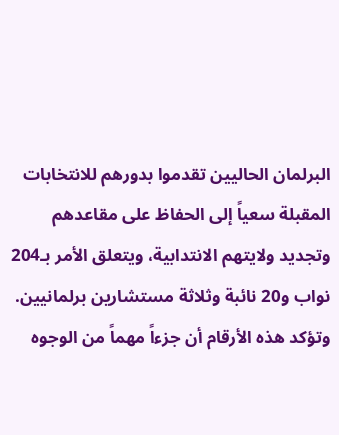البرلمان الحاليين تقدموا بدورهم للانتخابات المقبلة سعياً إلى الحفاظ على مقاعدهم وتجديد ولايتهم الانتدابية، ويتعلق الأمر بـ204 نواب و20 نائبة وثلاثة مستشارين برلمانيين.
وتؤكد هذه الأرقام أن جزءاً مهماً من الوجوه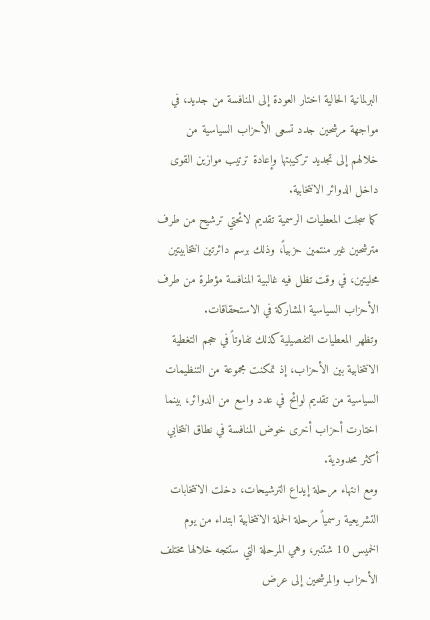البرلمانية الحالية اختار العودة إلى المنافسة من جديد، في مواجهة مرشحين جدد تسعى الأحزاب السياسية من خلالهم إلى تجديد تركيبتها وإعادة ترتيب موازين القوى داخل الدوائر الانتخابية.
كما سجلت المعطيات الرسمية تقديم لائحتي ترشيح من طرف مترشحين غير منتمين حزبياً، وذلك برسم دائرتين انتخابيتين محليتين، في وقت تظل فيه غالبية المنافسة مؤطرة من طرف الأحزاب السياسية المشاركة في الاستحقاقات.
وتظهر المعطيات التفصيلية كذلك تفاوتاً في حجم التغطية الانتخابية بين الأحزاب، إذ تمكنت مجموعة من التنظيمات السياسية من تقديم لوائح في عدد واسع من الدوائر، بينما اختارت أحزاب أخرى خوض المنافسة في نطاق انتخابي أكثر محدودية.
ومع انتهاء مرحلة إيداع الترشيحات، دخلت الانتخابات التشريعية رسمياً مرحلة الحملة الانتخابية ابتداء من يوم الخميس 10 شتنبر، وهي المرحلة التي ستتجه خلالها مختلف الأحزاب والمرشحين إلى عرض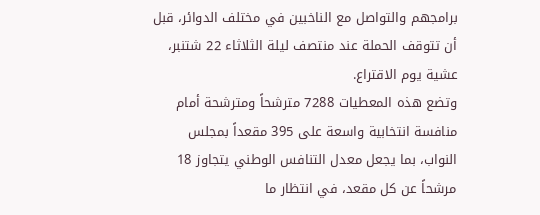برامجهم والتواصل مع الناخبين في مختلف الدوائر، قبل أن تتوقف الحملة عند منتصف ليلة الثلاثاء 22 شتنبر، عشية يوم الاقتراع.
وتضع هذه المعطيات 7288 مترشحاً ومترشحة أمام منافسة انتخابية واسعة على 395 مقعداً بمجلس النواب، بما يجعل معدل التنافس الوطني يتجاوز 18 مرشحاً عن كل مقعد، في انتظار ما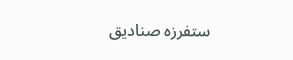ستفرزه صناديق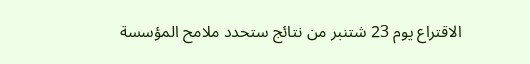الاقتراع يوم 23 شتنبر من نتائج ستحدد ملامح المؤسسة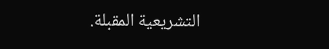التشريعية المقبلة.